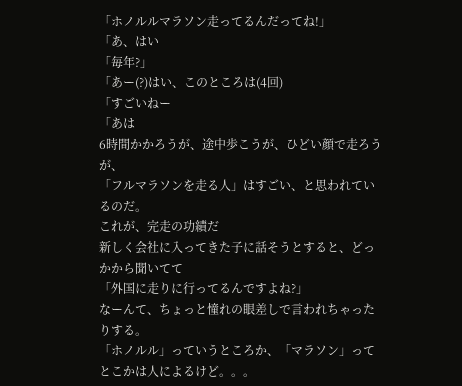「ホノルルマラソン走ってるんだってね!」
「あ、はい
「毎年?」
「あー(?)はい、このところは(4回)
「すごいねー
「あは
6時間かかろうが、途中歩こうが、ひどい顔で走ろうが、
「フルマラソンを走る人」はすごい、と思われているのだ。
これが、完走の功績だ
新しく会社に入ってきた子に話そうとすると、どっかから聞いてて
「外国に走りに行ってるんですよね?」
なーんて、ちょっと憧れの眼差しで言われちゃったりする。
「ホノルル」っていうところか、「マラソン」ってとこかは人によるけど。。。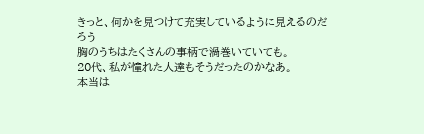きっと、何かを見つけて充実しているように見えるのだろう
胸のうちはたくさんの事柄で渦巻いていても。
20代、私が憧れた人達もそうだったのかなあ。
本当は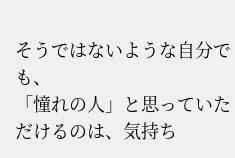そうではないような自分でも、
「憧れの人」と思っていただけるのは、気持ち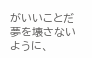がいいことだ
夢を壊さないように、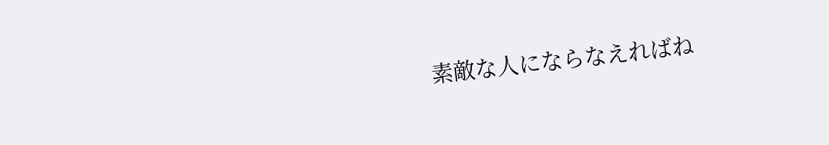素敵な人にならなえればね